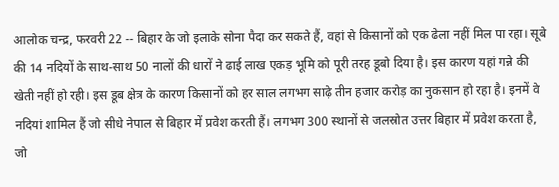आलोक चन्द्र, फरवरी 22 -- बिहार के जो इलाके सोना पैदा कर सकते हैं, वहां से किसानों को एक ढेला नहीं मिल पा रहा। सूबे की 14 नदियों के साथ-साथ 50 नालों की धारों ने ढाई लाख एकड़ भूमि को पूरी तरह डूबो दिया है। इस कारण यहां गन्ने की खेती नहीं हो रही। इस डूब क्षेत्र के कारण किसानों को हर साल लगभग साढ़े तीन हजार करोड़ का नुकसान हो रहा है। इनमें वे नदियां शामिल हैं जो सीधे नेपाल से बिहार में प्रवेश करती हैं। लगभग 300 स्थानों से जलस्रोत उत्तर बिहार में प्रवेश करता है, जो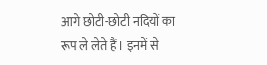आगे छोटी-छोटी नदियों का रूप ले लेते हैं। इनमें से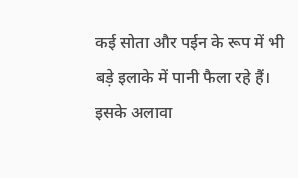कई सोता और पईन के रूप में भी बड़े इलाके में पानी फैला रहे हैं। इसके अलावा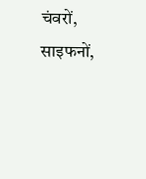चंवरों, साइफनों,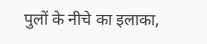पुलों के नीचे का इलाका,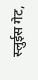स्लुईस गेट,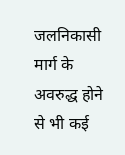जलनिकासी मार्ग के अवरुद्ध होने से भी कई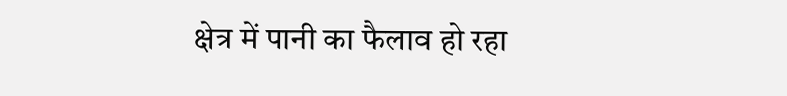क्षेत्र में पानी का फैलाव हो रहा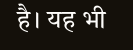है। यह भी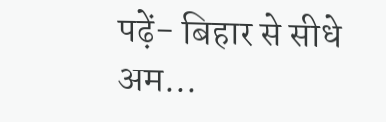पढ़ें- बिहार से सीधे अम...